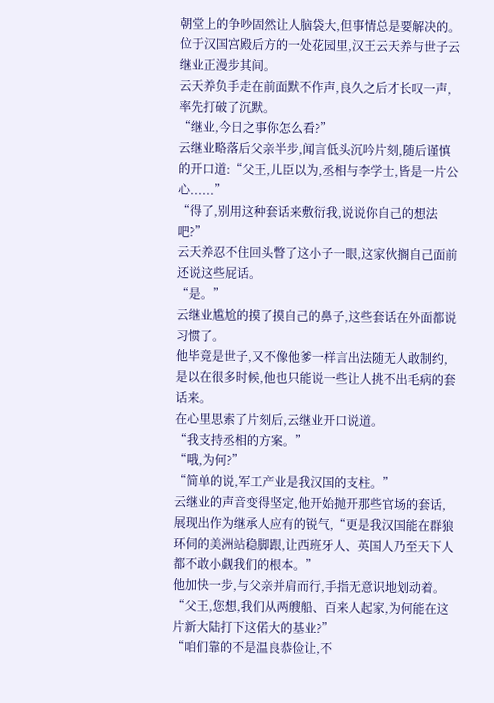朝堂上的争吵固然让人脑袋大,但事情总是要解决的。
位于汉国宫殿后方的一处花园里,汉王云天养与世子云继业正漫步其间。
云天养负手走在前面默不作声,良久之后才长叹一声,率先打破了沉默。
“继业,今日之事你怎么看?”
云继业略落后父亲半步,闻言低头沉吟片刻,随后谨慎的开口道:“父王,儿臣以为,丞相与李学士,皆是一片公心......”
“得了,别用这种套话来敷衍我,说说你自己的想法吧?”
云天养忍不住回头瞥了这小子一眼,这家伙搁自己面前还说这些屁话。
“是。”
云继业尴尬的摸了摸自己的鼻子,这些套话在外面都说习惯了。
他毕竟是世子,又不像他爹一样言出法随无人敢制约,是以在很多时候,他也只能说一些让人挑不出毛病的套话来。
在心里思索了片刻后,云继业开口说道。
“我支持丞相的方案。”
“哦,为何?”
“简单的说,军工产业是我汉国的支柱。”
云继业的声音变得坚定,他开始抛开那些官场的套话,展现出作为继承人应有的锐气,“更是我汉国能在群狼环伺的美洲站稳脚跟,让西班牙人、英国人乃至天下人都不敢小觑我们的根本。”
他加快一步,与父亲并肩而行,手指无意识地划动着。
“父王,您想,我们从两艘船、百来人起家,为何能在这片新大陆打下这偌大的基业?”
“咱们靠的不是温良恭俭让,不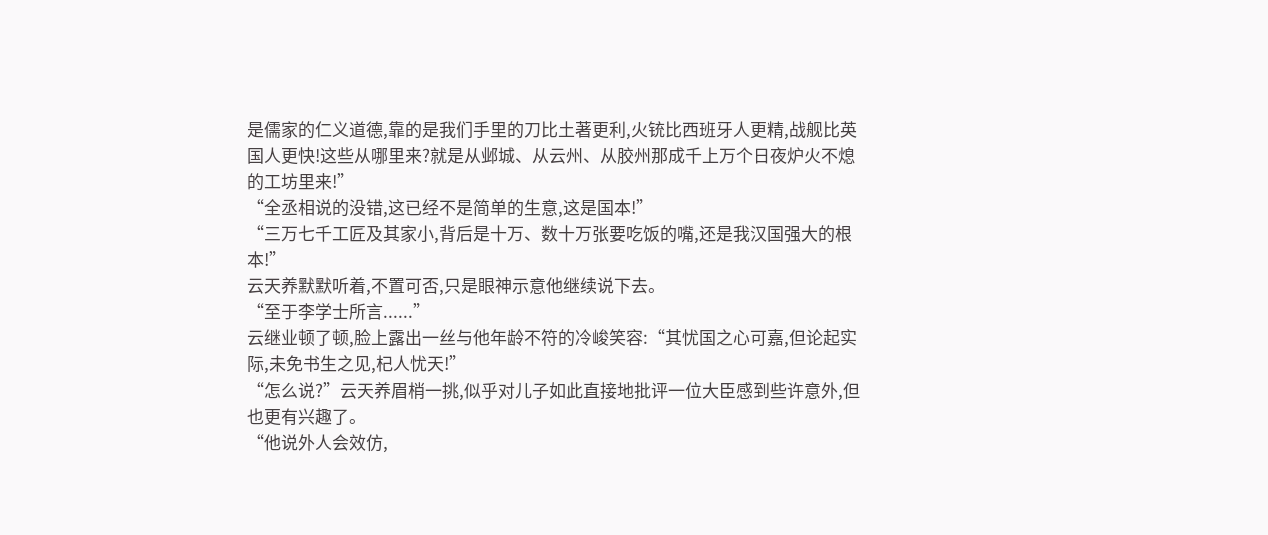是儒家的仁义道德,靠的是我们手里的刀比土著更利,火铳比西班牙人更精,战舰比英国人更快!这些从哪里来?就是从邺城、从云州、从胶州那成千上万个日夜炉火不熄的工坊里来!”
“全丞相说的没错,这已经不是简单的生意,这是国本!”
“三万七千工匠及其家小,背后是十万、数十万张要吃饭的嘴,还是我汉国强大的根本!”
云天养默默听着,不置可否,只是眼神示意他继续说下去。
“至于李学士所言......”
云继业顿了顿,脸上露出一丝与他年龄不符的冷峻笑容:“其忧国之心可嘉,但论起实际,未免书生之见,杞人忧天!”
“怎么说?”云天养眉梢一挑,似乎对儿子如此直接地批评一位大臣感到些许意外,但也更有兴趣了。
“他说外人会效仿,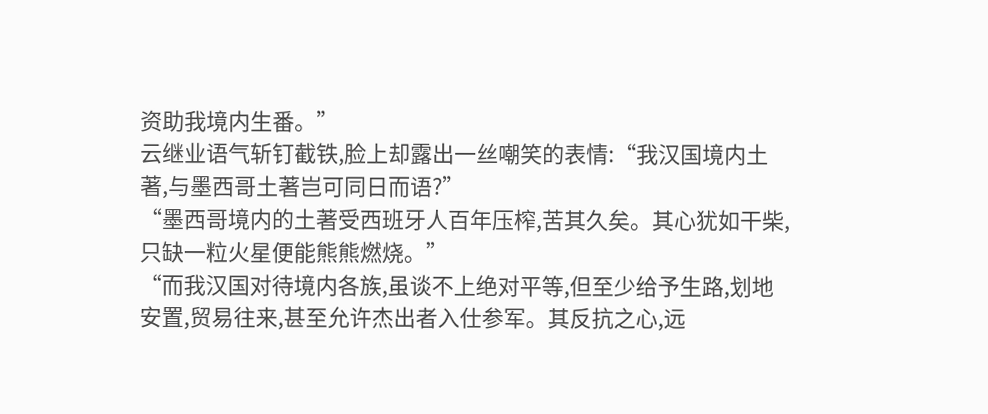资助我境内生番。”
云继业语气斩钉截铁,脸上却露出一丝嘲笑的表情:“我汉国境内土著,与墨西哥土著岂可同日而语?”
“墨西哥境内的土著受西班牙人百年压榨,苦其久矣。其心犹如干柴,只缺一粒火星便能熊熊燃烧。”
“而我汉国对待境内各族,虽谈不上绝对平等,但至少给予生路,划地安置,贸易往来,甚至允许杰出者入仕参军。其反抗之心,远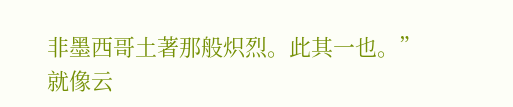非墨西哥土著那般炽烈。此其一也。”
就像云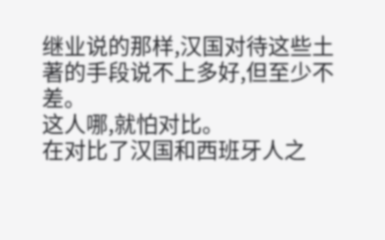继业说的那样,汉国对待这些土著的手段说不上多好,但至少不差。
这人哪,就怕对比。
在对比了汉国和西班牙人之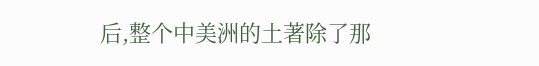后,整个中美洲的土著除了那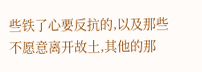些铁了心要反抗的,以及那些不愿意离开故土,其他的那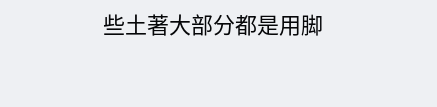些土著大部分都是用脚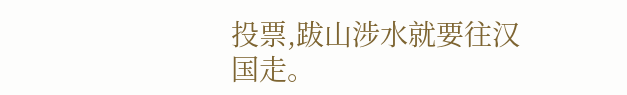投票,跋山涉水就要往汉国走。